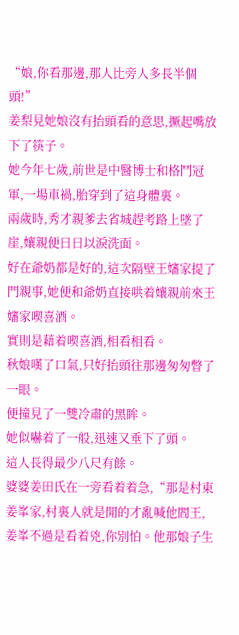“娘,你看那邊,那人比旁人多長半個頭!”
姜梨見她娘沒有抬頭看的意思,撅起嘴放下了筷子。
她今年七歲,前世是中醫博士和格鬥冠軍,一場車禍,胎穿到了這身體裏。
兩歲時,秀才親爹去省城趕考路上墜了崖,孃親便日日以淚洗面。
好在爺奶都是好的,這次隔壁王嬸家提了門親事,她便和爺奶直接哄着孃親前來王嬸家喫喜酒。
實則是藉着喫喜酒,相看相看。
秋娘嘆了口氣,只好抬頭往那邊匆匆瞥了一眼。
便撞見了一雙冷肅的黑眸。
她似嚇着了一般,迅速又垂下了頭。
這人長得最少八尺有餘。
婆婆姜田氏在一旁看着着急,“那是村東姜峯家,村裏人就是閒的才亂喊他閻王,姜峯不過是看着兇,你別怕。他那娘子生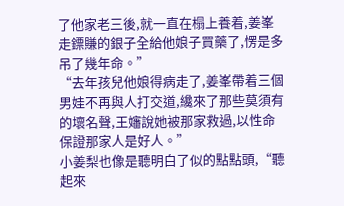了他家老三後,就一直在榻上養着,姜峯走鏢賺的銀子全給他娘子買藥了,愣是多吊了幾年命。”
“去年孩兒他娘得病走了,姜峯帶着三個男娃不再與人打交道,纔來了那些莫須有的壞名聲,王嬸說她被那家救過,以性命保證那家人是好人。”
小姜梨也像是聽明白了似的點點頭,“聽起來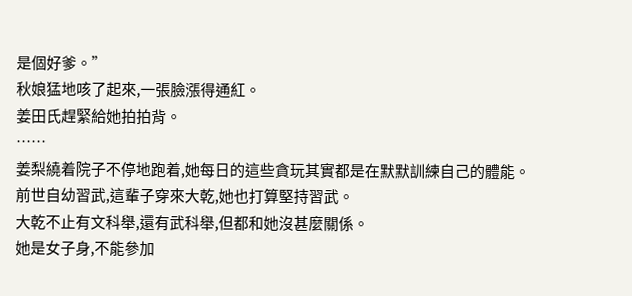是個好爹。”
秋娘猛地咳了起來,一張臉漲得通紅。
姜田氏趕緊給她拍拍背。
……
姜梨繞着院子不停地跑着,她每日的這些貪玩其實都是在默默訓練自己的體能。
前世自幼習武,這輩子穿來大乾,她也打算堅持習武。
大乾不止有文科舉,還有武科舉,但都和她沒甚麼關係。
她是女子身,不能參加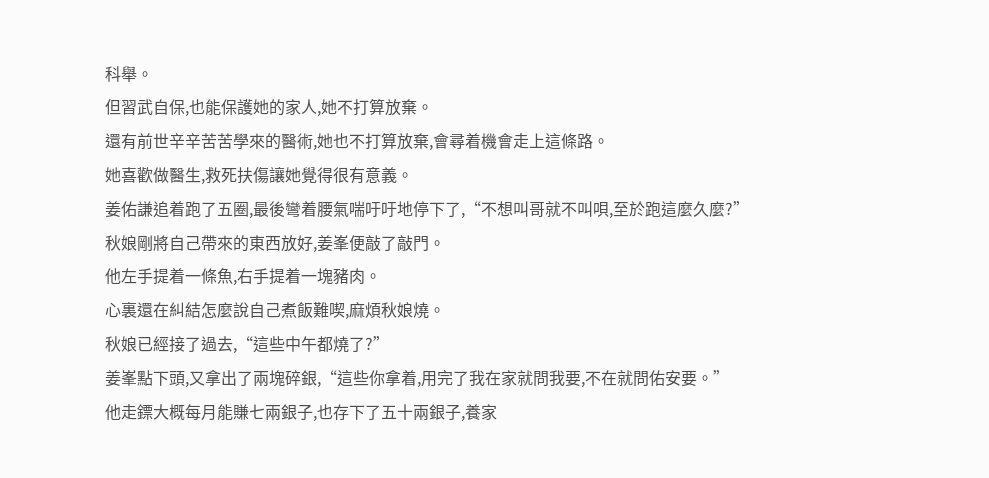科舉。
但習武自保,也能保護她的家人,她不打算放棄。
還有前世辛辛苦苦學來的醫術,她也不打算放棄,會尋着機會走上這條路。
她喜歡做醫生,救死扶傷讓她覺得很有意義。
姜佑謙追着跑了五圈,最後彎着腰氣喘吁吁地停下了,“不想叫哥就不叫唄,至於跑這麼久麼?”
秋娘剛將自己帶來的東西放好,姜峯便敲了敲門。
他左手提着一條魚,右手提着一塊豬肉。
心裏還在糾結怎麼說自己煮飯難喫,麻煩秋娘燒。
秋娘已經接了過去,“這些中午都燒了?”
姜峯點下頭,又拿出了兩塊碎銀,“這些你拿着,用完了我在家就問我要,不在就問佑安要。”
他走鏢大概每月能賺七兩銀子,也存下了五十兩銀子,養家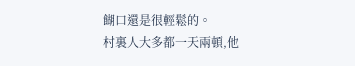餬口還是很輕鬆的。
村裏人大多都一天兩頓,他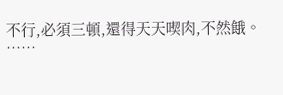不行,必須三頓,還得天天喫肉,不然餓。
……